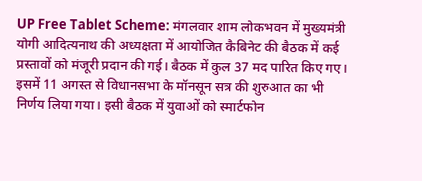UP Free Tablet Scheme: मंगलवार शाम लोकभवन में मुख्यमंत्री योगी आदित्यनाथ की अध्यक्षता में आयोजित कैबिनेट की बैठक में कई प्रस्तावों को मंजूरी प्रदान की गई। बैठक में कुल 37 मद पारित किए गए। इसमें 11 अगस्त से विधानसभा के मॉनसून सत्र की शुरुआत का भी निर्णय लिया गया। इसी बैठक में युवाओं को स्मार्टफोन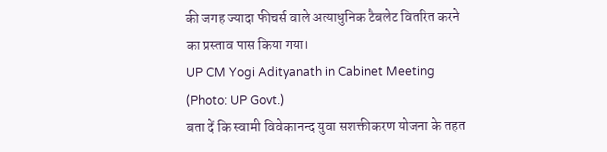की जगह ज्यादा फीचर्स वाले अत्याधुनिक टैबलेट वितरित करने का प्रस्ताव पास किया गया।
UP CM Yogi Adityanath in Cabinet Meeting (Photo: UP Govt.)
बता दें कि स्वामी विवेकानन्द युवा सशक्तीकरण योजना के तहत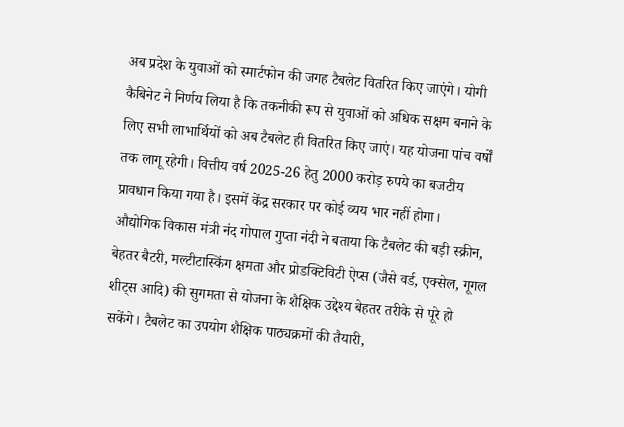अब प्रदेश के युवाओं को स्मार्टफोन की जगह टैबलेट वितरित किए जाएंगे। योगी कैबिनेट ने निर्णय लिया है कि तकनीकी रूप से युवाओं को अधिक सक्षम बनाने के लिए सभी लाभार्थियों को अब टैबलेट ही वितरित किए जाएं। यह योजना पांच वर्षों तक लागू रहेगी। वित्तीय वर्ष 2025-26 हेतु 2000 करोड़ रुपये का बजटीय प्रावधान किया गया है। इसमें केंद्र सरकार पर कोई व्यय भार नहीं होगा।
औद्योगिक विकास मंत्री नंद गोपाल गुप्ता नंदी ने बताया कि टैबलेट की बड़ी स्क्रीन, बेहतर बैटरी, मल्टीटास्किंग क्षमता और प्रोडक्टिविटी ऐप्स (जैसे वर्ड, एक्सेल, गूगल शीट्स आदि) की सुगमता से योजना के शैक्षिक उद्देश्य बेहतर तरीके से पूरे हो सकेंगे। टैबलेट का उपयोग शैक्षिक पाठ्यक्रमों की तैयारी,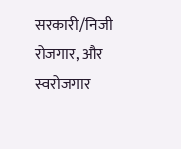सरकारी/निजी रोजगार, और स्वरोजगार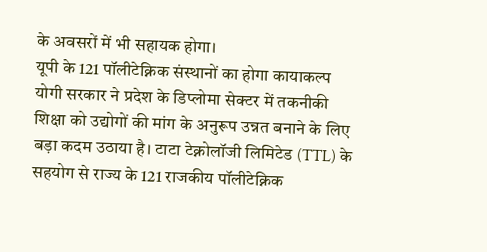के अवसरों में भी सहायक होगा।
यूपी के 121 पॉलीटेक्निक संस्थानों का होगा कायाकल्प
योगी सरकार ने प्रदेश के डिप्लोमा सेक्टर में तकनीकी शिक्षा को उद्योगों की मांग के अनुरूप उन्नत बनाने के लिए बड़ा कदम उठाया है। टाटा टेक्नोलॉजी लिमिटेड (TTL) के सहयोग से राज्य के 121 राजकीय पॉलीटेक्निक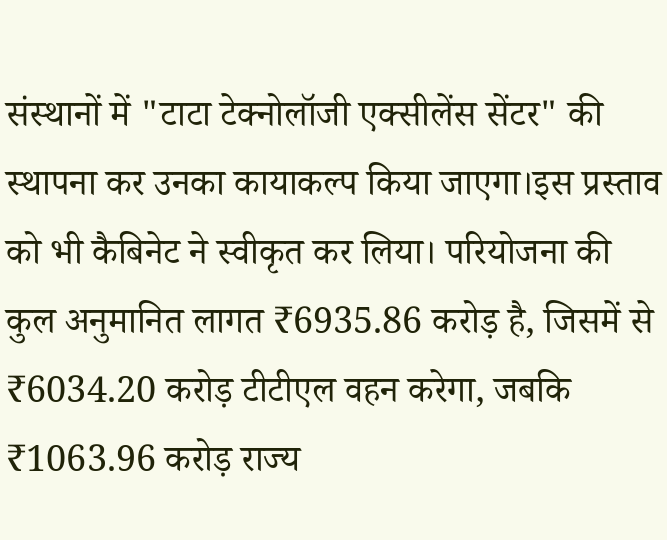संस्थानों में "टाटा टेक्नोलॉजी एक्सीलेंस सेंटर" की स्थापना कर उनका कायाकल्प किया जाएगा।इस प्रस्ताव को भी कैबिनेट ने स्वीकृत कर लिया। परियोजना की कुल अनुमानित लागत ₹6935.86 करोड़ है, जिसमें से ₹6034.20 करोड़ टीटीएल वहन करेगा, जबकि ₹1063.96 करोड़ राज्य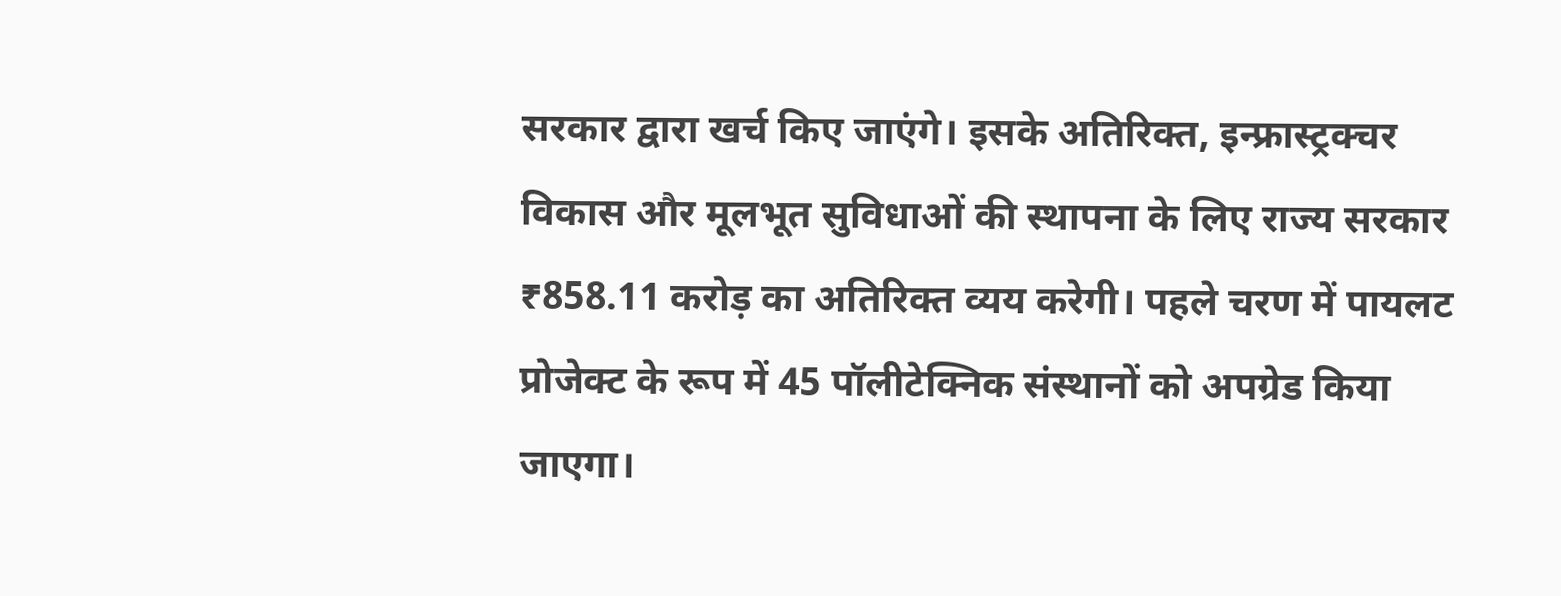सरकार द्वारा खर्च किए जाएंगे। इसके अतिरिक्त, इन्फ्रास्ट्रक्चर विकास और मूलभूत सुविधाओं की स्थापना के लिए राज्य सरकार ₹858.11 करोड़ का अतिरिक्त व्यय करेगी। पहले चरण में पायलट प्रोजेक्ट के रूप में 45 पॉलीटेक्निक संस्थानों को अपग्रेड किया जाएगा।